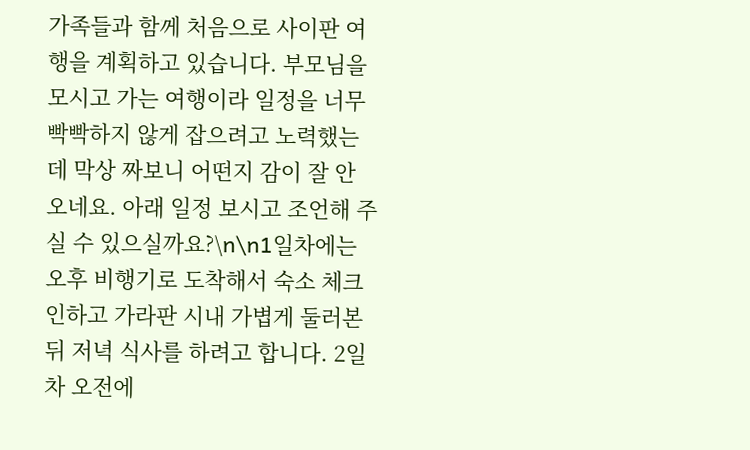가족들과 함께 처음으로 사이판 여행을 계획하고 있습니다. 부모님을 모시고 가는 여행이라 일정을 너무 빡빡하지 않게 잡으려고 노력했는데 막상 짜보니 어떤지 감이 잘 안 오네요. 아래 일정 보시고 조언해 주실 수 있으실까요?\n\n1일차에는 오후 비행기로 도착해서 숙소 체크인하고 가라판 시내 가볍게 둘러본 뒤 저녁 식사를 하려고 합니다. 2일차 오전에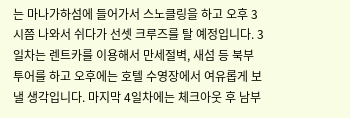는 마나가하섬에 들어가서 스노클링을 하고 오후 3시쯤 나와서 쉬다가 선셋 크루즈를 탈 예정입니다. 3일차는 렌트카를 이용해서 만세절벽, 새섬 등 북부 투어를 하고 오후에는 호텔 수영장에서 여유롭게 보낼 생각입니다. 마지막 4일차에는 체크아웃 후 남부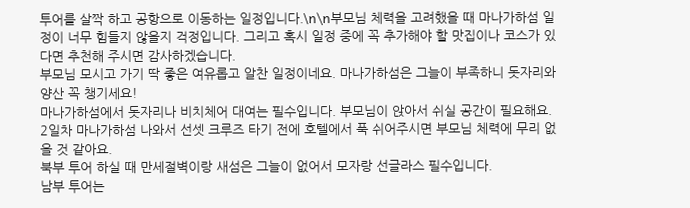투어를 살짝 하고 공항으로 이동하는 일정입니다.\n\n부모님 체력을 고려했을 때 마나가하섬 일정이 너무 힘들지 않을지 걱정입니다. 그리고 혹시 일정 중에 꼭 추가해야 할 맛집이나 코스가 있다면 추천해 주시면 감사하겠습니다.
부모님 모시고 가기 딱 좋은 여유롭고 알찬 일정이네요. 마나가하섬은 그늘이 부족하니 돗자리와 양산 꼭 챙기세요!
마나가하섬에서 돗자리나 비치체어 대여는 필수입니다. 부모님이 앉아서 쉬실 공간이 필요해요.
2일차 마나가하섬 나와서 선셋 크루즈 타기 전에 호텔에서 푹 쉬어주시면 부모님 체력에 무리 없을 것 같아요.
북부 투어 하실 때 만세절벽이랑 새섬은 그늘이 없어서 모자랑 선글라스 필수입니다.
남부 투어는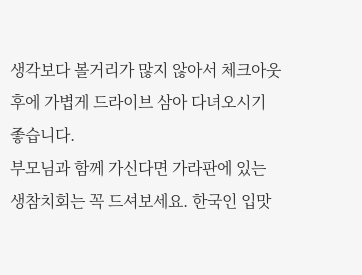생각보다 볼거리가 많지 않아서 체크아웃 후에 가볍게 드라이브 삼아 다녀오시기 좋습니다.
부모님과 함께 가신다면 가라판에 있는 생참치회는 꼭 드셔보세요. 한국인 입맛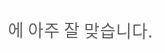에 아주 잘 맞습니다.